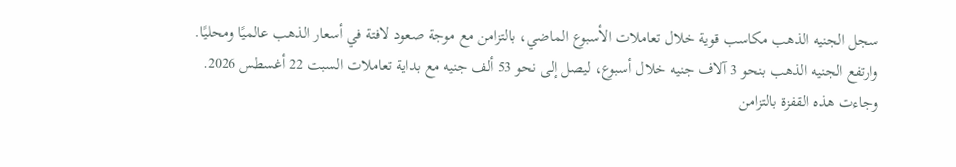سجل الجنيه الذهب مكاسب قوية خلال تعاملات الأسبوع الماضي، بالتزامن مع موجة صعود لافتة في أسعار الذهب عالميًا ومحليًا.
وارتفع الجنيه الذهب بنحو 3 آلاف جنيه خلال أسبوع، ليصل إلى نحو 53 ألف جنيه مع بداية تعاملات السبت 22 أغسطس 2026.
وجاءت هذه القفزة بالتزامن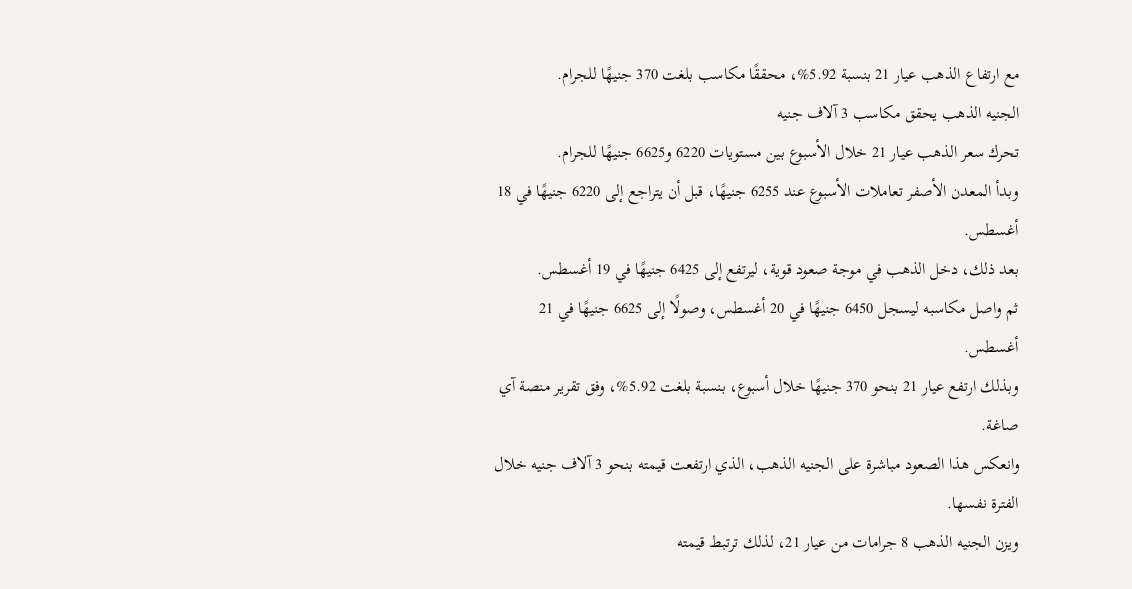مع ارتفاع الذهب عيار 21 بنسبة 5.92%، محققًا مكاسب بلغت 370 جنيهًا للجرام.
الجنيه الذهب يحقق مكاسب 3 آلاف جنيه
تحرك سعر الذهب عيار 21 خلال الأسبوع بين مستويات 6220 و6625 جنيهًا للجرام.
وبدأ المعدن الأصفر تعاملات الأسبوع عند 6255 جنيهًا، قبل أن يتراجع إلى 6220 جنيهًا في 18 أغسطس.
بعد ذلك، دخل الذهب في موجة صعود قوية، ليرتفع إلى 6425 جنيهًا في 19 أغسطس.
ثم واصل مكاسبه ليسجل 6450 جنيهًا في 20 أغسطس، وصولًا إلى 6625 جنيهًا في 21 أغسطس.
وبذلك ارتفع عيار 21 بنحو 370 جنيهًا خلال أسبوع، بنسبة بلغت 5.92%، وفق تقرير منصة آي صاغة.
وانعكس هذا الصعود مباشرة على الجنيه الذهب، الذي ارتفعت قيمته بنحو 3 آلاف جنيه خلال الفترة نفسها.
ويزن الجنيه الذهب 8 جرامات من عيار 21، لذلك ترتبط قيمته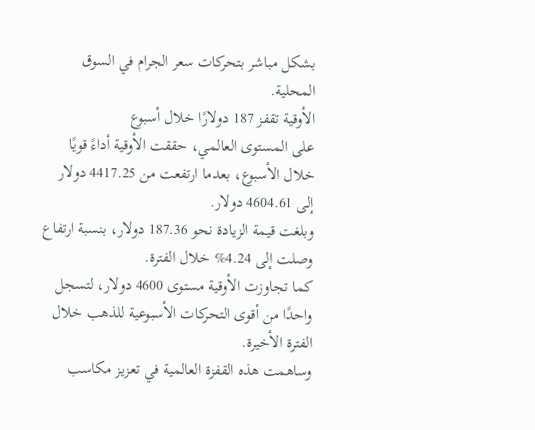بشكل مباشر بتحركات سعر الجرام في السوق المحلية.
الأوقية تقفز 187 دولارًا خلال أسبوع
على المستوى العالمي، حققت الأوقية أداءً قويًا خلال الأسبوع، بعدما ارتفعت من 4417.25 دولار إلى 4604.61 دولار.
وبلغت قيمة الزيادة نحو 187.36 دولار، بنسبة ارتفاع وصلت إلى 4.24% خلال الفترة.
كما تجاوزت الأوقية مستوى 4600 دولار، لتسجل واحدًا من أقوى التحركات الأسبوعية للذهب خلال الفترة الأخيرة.
وساهمت هذه القفزة العالمية في تعزيز مكاسب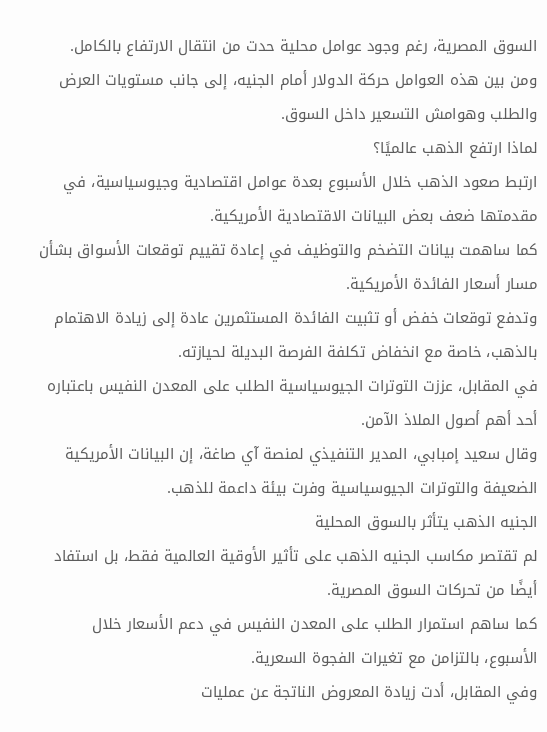السوق المصرية، رغم وجود عوامل محلية حدت من انتقال الارتفاع بالكامل.
ومن بين هذه العوامل حركة الدولار أمام الجنيه، إلى جانب مستويات العرض والطلب وهوامش التسعير داخل السوق.
لماذا ارتفع الذهب عالميًا؟
ارتبط صعود الذهب خلال الأسبوع بعدة عوامل اقتصادية وجيوسياسية، في مقدمتها ضعف بعض البيانات الاقتصادية الأمريكية.
كما ساهمت بيانات التضخم والتوظيف في إعادة تقييم توقعات الأسواق بشأن مسار أسعار الفائدة الأمريكية.
وتدفع توقعات خفض أو تثبيت الفائدة المستثمرين عادة إلى زيادة الاهتمام بالذهب، خاصة مع انخفاض تكلفة الفرصة البديلة لحيازته.
في المقابل، عززت التوترات الجيوسياسية الطلب على المعدن النفيس باعتباره أحد أهم أصول الملاذ الآمن.
وقال سعيد إمبابي، المدير التنفيذي لمنصة آي صاغة، إن البيانات الأمريكية الضعيفة والتوترات الجيوسياسية وفرت بيئة داعمة للذهب.
الجنيه الذهب يتأثر بالسوق المحلية
لم تقتصر مكاسب الجنيه الذهب على تأثير الأوقية العالمية فقط، بل استفاد أيضًا من تحركات السوق المصرية.
كما ساهم استمرار الطلب على المعدن النفيس في دعم الأسعار خلال الأسبوع، بالتزامن مع تغيرات الفجوة السعرية.
وفي المقابل، أدت زيادة المعروض الناتجة عن عمليات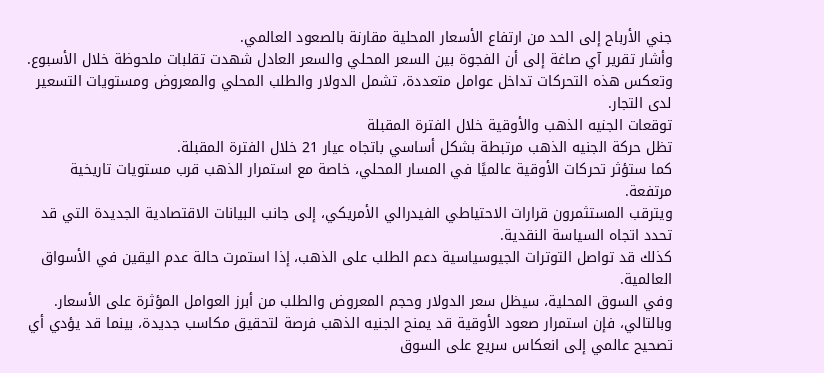جني الأرباح إلى الحد من ارتفاع الأسعار المحلية مقارنة بالصعود العالمي.
وأشار تقرير آي صاغة إلى أن الفجوة بين السعر المحلي والسعر العادل شهدت تقلبات ملحوظة خلال الأسبوع.
وتعكس هذه التحركات تداخل عوامل متعددة، تشمل الدولار والطلب المحلي والمعروض ومستويات التسعير لدى التجار.
توقعات الجنيه الذهب والأوقية خلال الفترة المقبلة
تظل حركة الجنيه الذهب مرتبطة بشكل أساسي باتجاه عيار 21 خلال الفترة المقبلة.
كما ستؤثر تحركات الأوقية عالميًا في المسار المحلي، خاصة مع استمرار الذهب قرب مستويات تاريخية مرتفعة.
ويترقب المستثمرون قرارات الاحتياطي الفيدرالي الأمريكي، إلى جانب البيانات الاقتصادية الجديدة التي قد تحدد اتجاه السياسة النقدية.
كذلك قد تواصل التوترات الجيوسياسية دعم الطلب على الذهب، إذا استمرت حالة عدم اليقين في الأسواق العالمية.
وفي السوق المحلية، سيظل سعر الدولار وحجم المعروض والطلب من أبرز العوامل المؤثرة على الأسعار.
وبالتالي، فإن استمرار صعود الأوقية قد يمنح الجنيه الذهب فرصة لتحقيق مكاسب جديدة، بينما قد يؤدي أي تصحيح عالمي إلى انعكاس سريع على السوق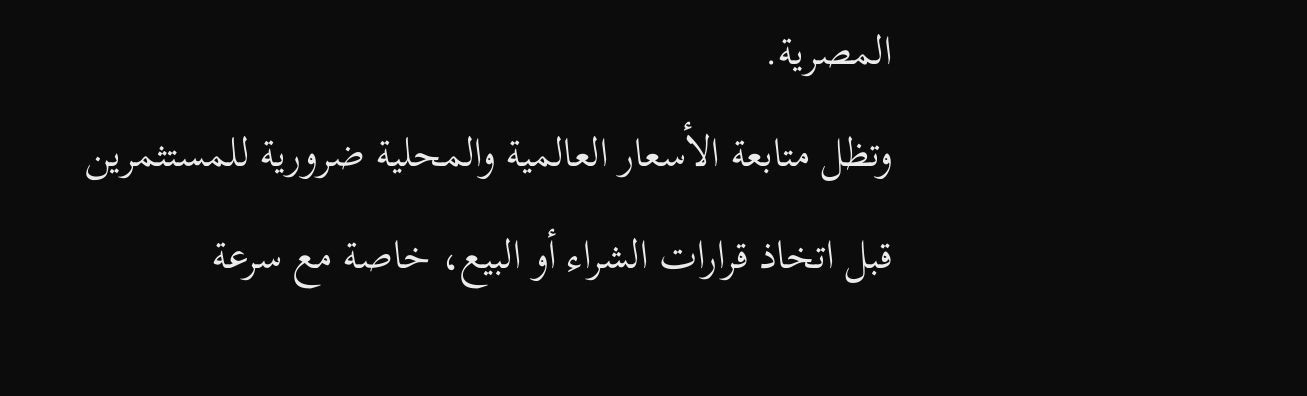المصرية.
وتظل متابعة الأسعار العالمية والمحلية ضرورية للمستثمرين قبل اتخاذ قرارات الشراء أو البيع، خاصة مع سرعة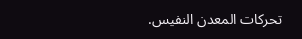تحركات المعدن النفيس.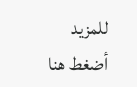للمزيد أضغط هنا